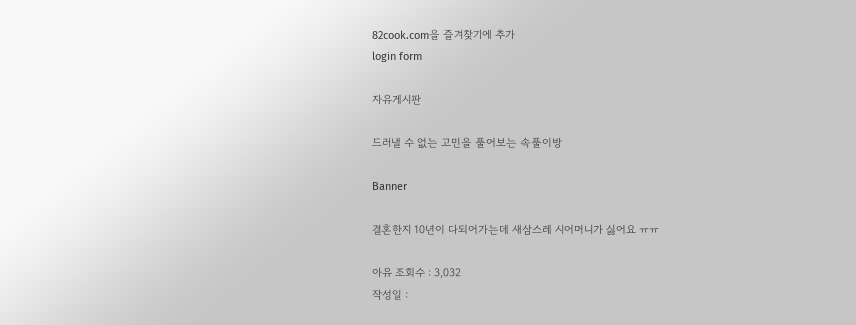82cook.com을 즐겨찾기에 추가
login form

자유게시판

드러낼 수 없는 고민을 풀어보는 속풀이방

Banner

결혼한지 10년이 다되어가는데 새삼스레 시어머니가 싫어요 ㅠㅠ

아유 조회수 : 3,032
작성일 :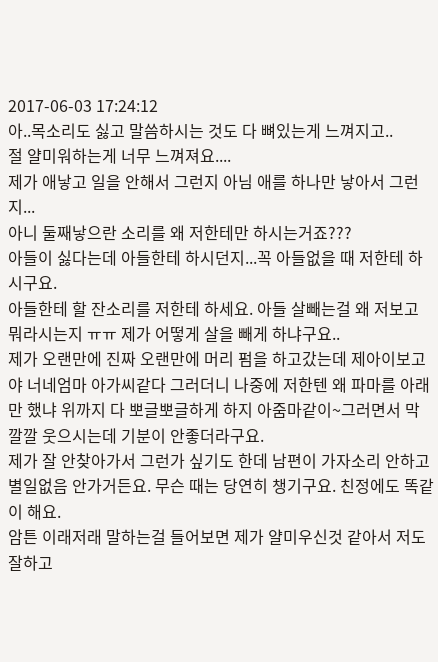2017-06-03 17:24:12
아..목소리도 싫고 말씀하시는 것도 다 뼈있는게 느껴지고..
절 얄미워하는게 너무 느껴져요....
제가 애낳고 일을 안해서 그런지 아님 애를 하나만 낳아서 그런지...
아니 둘째낳으란 소리를 왜 저한테만 하시는거죠???
아들이 싫다는데 아들한테 하시던지...꼭 아들없을 때 저한테 하시구요.
아들한테 할 잔소리를 저한테 하세요. 아들 살빼는걸 왜 저보고 뭐라시는지 ㅠㅠ 제가 어떻게 살을 빼게 하냐구요..
제가 오랜만에 진짜 오랜만에 머리 펌을 하고갔는데 제아이보고 야 너네엄마 아가씨같다 그러더니 나중에 저한텐 왜 파마를 아래만 했냐 위까지 다 뽀글뽀글하게 하지 아줌마같이~그러면서 막 깔깔 웃으시는데 기분이 안좋더라구요.
제가 잘 안찾아가서 그런가 싶기도 한데 남편이 가자소리 안하고 별일없음 안가거든요. 무슨 때는 당연히 챙기구요. 친정에도 똑같이 해요.
암튼 이래저래 말하는걸 들어보면 제가 얄미우신것 같아서 저도 잘하고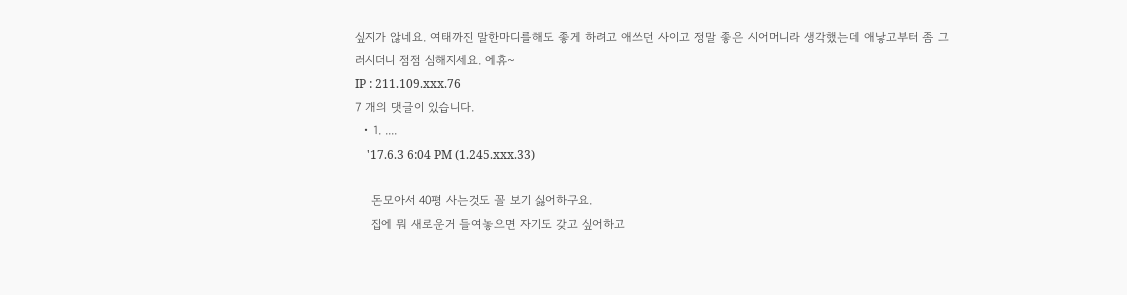싶지가 않네요. 여태까진 말한마디를해도 좋게 하려고 애쓰던 사이고 정말 좋은 시어머니라 생각했는데 애낳고부터 좀 그러시더니 점점 심해지세요. 에휴~
IP : 211.109.xxx.76
7 개의 댓글이 있습니다.
  • 1. ....
    '17.6.3 6:04 PM (1.245.xxx.33)

    돈모아서 40평 사는것도 꼴 보기 싫어하구요.
    집에 뭐 새로운거 들여놓으면 자기도 갖고 싶어하고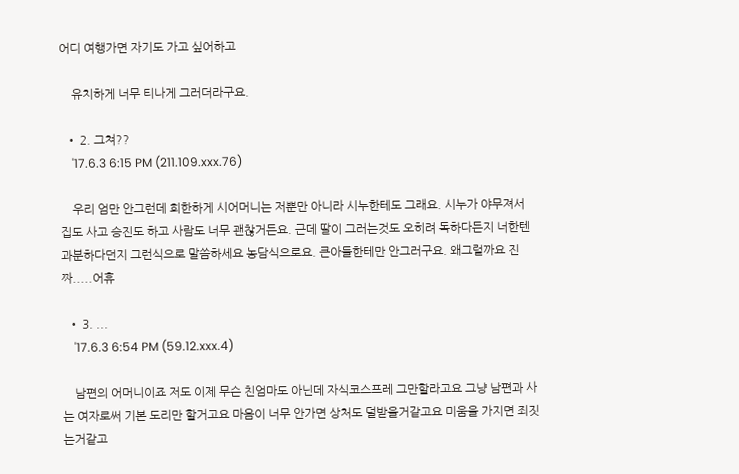어디 여행가면 자기도 가고 싶어하고

    유치하게 너무 티나게 그러더라구요.

  • 2. 그쳐??
    '17.6.3 6:15 PM (211.109.xxx.76)

    우리 엄만 안그런데 희한하게 시어머니는 저뿐만 아니라 시누한테도 그래요. 시누가 야무져서 집도 사고 승진도 하고 사람도 너무 괜찮거든요. 근데 딸이 그러는것도 오히려 독하다든지 너한텐 과분하다던지 그런식으로 말씀하세요 농담식으로요. 큰아들한테만 안그러구요. 왜그럴까요 진짜.....어휴

  • 3. ...
    '17.6.3 6:54 PM (59.12.xxx.4)

    남편의 어머니이죠 저도 이제 무슨 친엄마도 아닌데 자식코스프레 그만할라고요 그냥 남편과 사는 여자로써 기본 도리만 할거고요 마음이 너무 안가면 상처도 덜받을거같고요 미움을 가지면 죄짓는거같고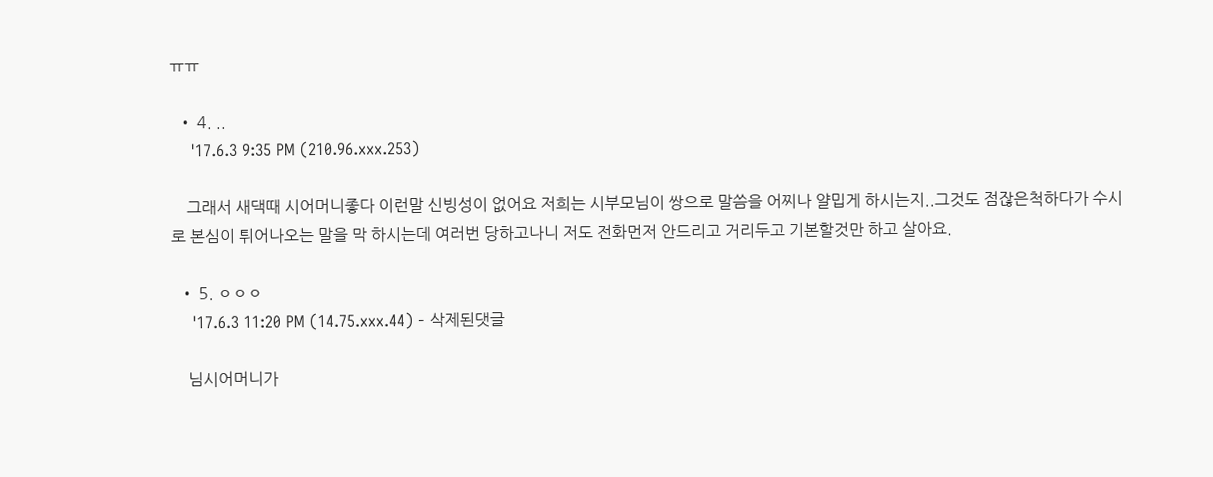ㅠㅠ

  • 4. ..
    '17.6.3 9:35 PM (210.96.xxx.253)

    그래서 새댁때 시어머니좋다 이런말 신빙성이 없어요 저희는 시부모님이 쌍으로 말씀을 어찌나 얄밉게 하시는지..그것도 점잖은척하다가 수시로 본심이 튀어나오는 말을 막 하시는데 여러번 당하고나니 저도 전화먼저 안드리고 거리두고 기본할것만 하고 살아요.

  • 5. ㅇㅇㅇ
    '17.6.3 11:20 PM (14.75.xxx.44) - 삭제된댓글

    님시어머니가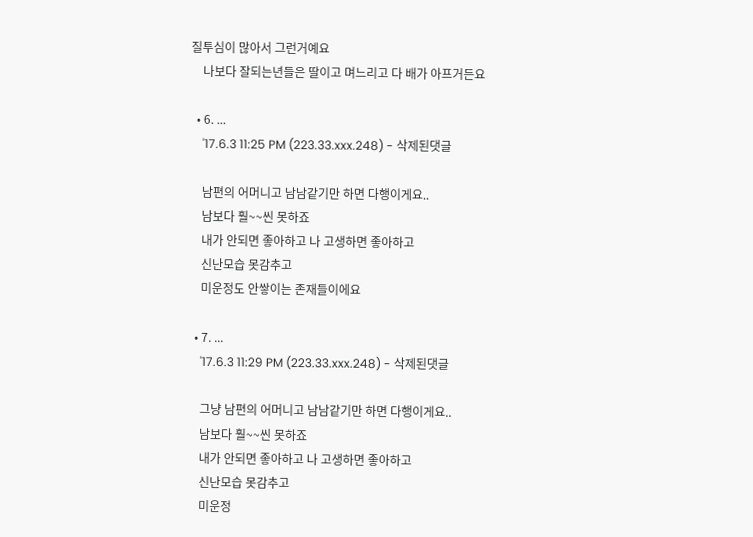질투심이 많아서 그런거예요
    나보다 잘되는년들은 딸이고 며느리고 다 배가 아프거든요

  • 6. ...
    '17.6.3 11:25 PM (223.33.xxx.248) - 삭제된댓글

    남편의 어머니고 남남같기만 하면 다행이게요..
    남보다 훨~~씬 못하죠
    내가 안되면 좋아하고 나 고생하면 좋아하고
    신난모습 못감추고
    미운정도 안쌓이는 존재들이에요

  • 7. ...
    '17.6.3 11:29 PM (223.33.xxx.248) - 삭제된댓글

    그냥 남편의 어머니고 남남같기만 하면 다행이게요..
    남보다 훨~~씬 못하죠
    내가 안되면 좋아하고 나 고생하면 좋아하고
    신난모습 못감추고
    미운정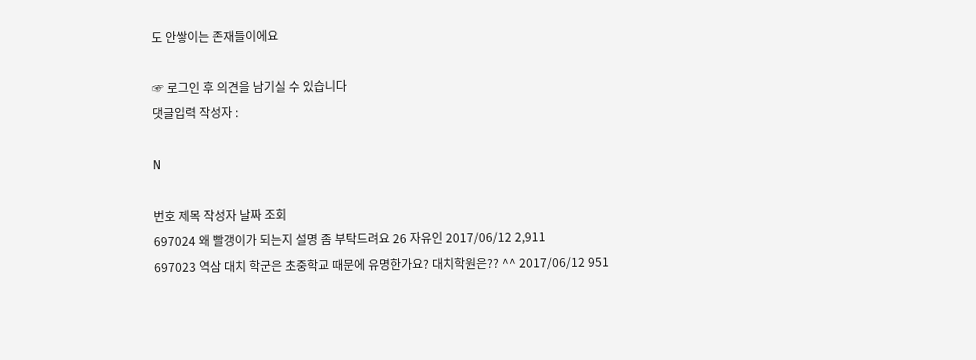도 안쌓이는 존재들이에요

☞ 로그인 후 의견을 남기실 수 있습니다
댓글입력 작성자 :

N

번호 제목 작성자 날짜 조회
697024 왜 빨갱이가 되는지 설명 좀 부탁드려요 26 자유인 2017/06/12 2,911
697023 역삼 대치 학군은 초중학교 때문에 유명한가요? 대치학원은?? ^^ 2017/06/12 951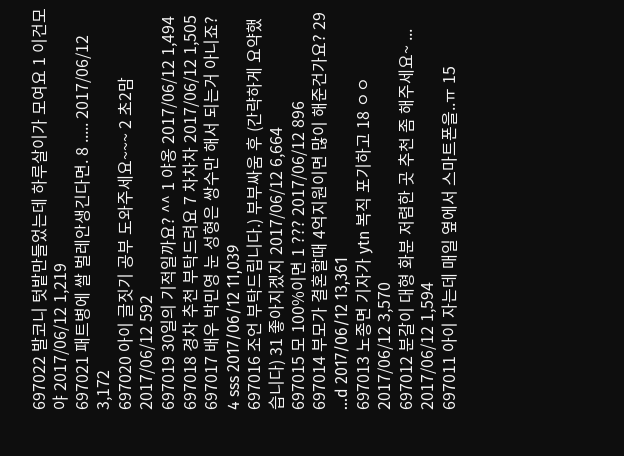697022 발코니 텃밭만들었는데 하루살이가 모여요 1 이건모야 2017/06/12 1,219
697021 패트병에 쌀 벌레안생긴다면. 8 ..... 2017/06/12 3,172
697020 아이 글짓기 공부 도와주세요~~~ 2 초2맘 2017/06/12 592
697019 30일의 기적일까요? ^^ 1 야옹 2017/06/12 1,494
697018 경차 추천 부탁드려요 7 차차차 2017/06/12 1,505
697017 배우 박민영 눈 성형은 쌍수만 해서 되는거 아니죠? 4 sss 2017/06/12 11,039
697016 조언 부탁드립니다.) 부부싸움 후 (간략하게 요약했습니다) 31 좋아지겠지 2017/06/12 6,664
697015 모 100%이면 1 ??? 2017/06/12 896
697014 부모가 결혼할때 4억지원이면 많이 해준건가요? 29 ...d 2017/06/12 13,361
697013 노종면 기자가 ytn 복직 포기하고 18 ㅇㅇ 2017/06/12 3,570
697012 분갈이 대형 화분 저렴한 곳 추천 좀 해주세요~ ... 2017/06/12 1,594
697011 아이 자는데 매일 옆에서 스마트폰을..ㅠ 15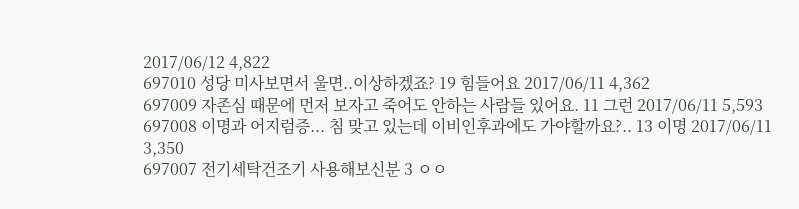2017/06/12 4,822
697010 성당 미사보면서 울면..이상하겠죠? 19 힘들어요 2017/06/11 4,362
697009 자존심 때문에 먼저 보자고 죽어도 안하는 사람들 있어요. 11 그런 2017/06/11 5,593
697008 이명과 어지럼증... 침 맞고 있는데 이비인후과에도 가야할까요?.. 13 이명 2017/06/11 3,350
697007 전기세탁건조기 사용해보신분 3 ㅇㅇ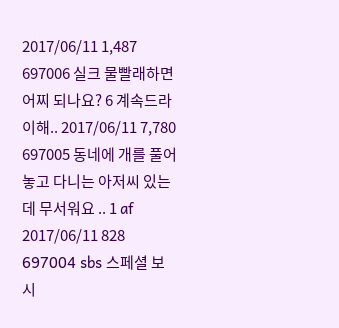2017/06/11 1,487
697006 실크 물빨래하면 어찌 되나요? 6 계속드라이해.. 2017/06/11 7,780
697005 동네에 개를 풀어놓고 다니는 아저씨 있는데 무서워요 .. 1 af 2017/06/11 828
697004 sbs 스페셜 보시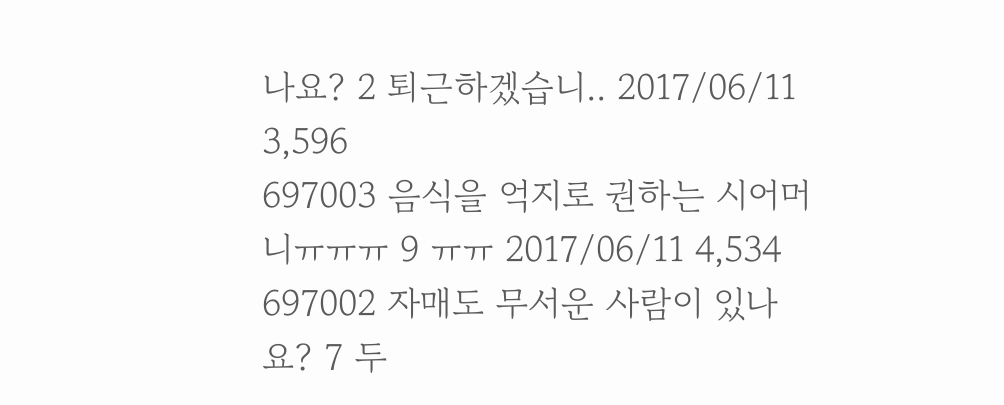나요? 2 퇴근하겠습니.. 2017/06/11 3,596
697003 음식을 억지로 권하는 시어머니ㅠㅠㅠ 9 ㅠㅠ 2017/06/11 4,534
697002 자매도 무서운 사람이 있나요? 7 두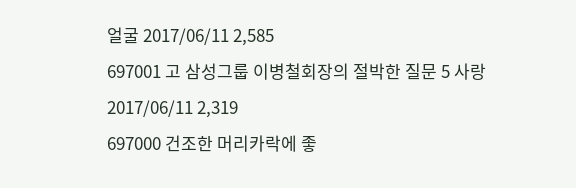얼굴 2017/06/11 2,585
697001 고 삼성그룹 이병철회장의 절박한 질문 5 사랑 2017/06/11 2,319
697000 건조한 머리카락에 좋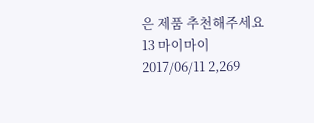은 제품 추천해주세요 13 마이마이 2017/06/11 2,269